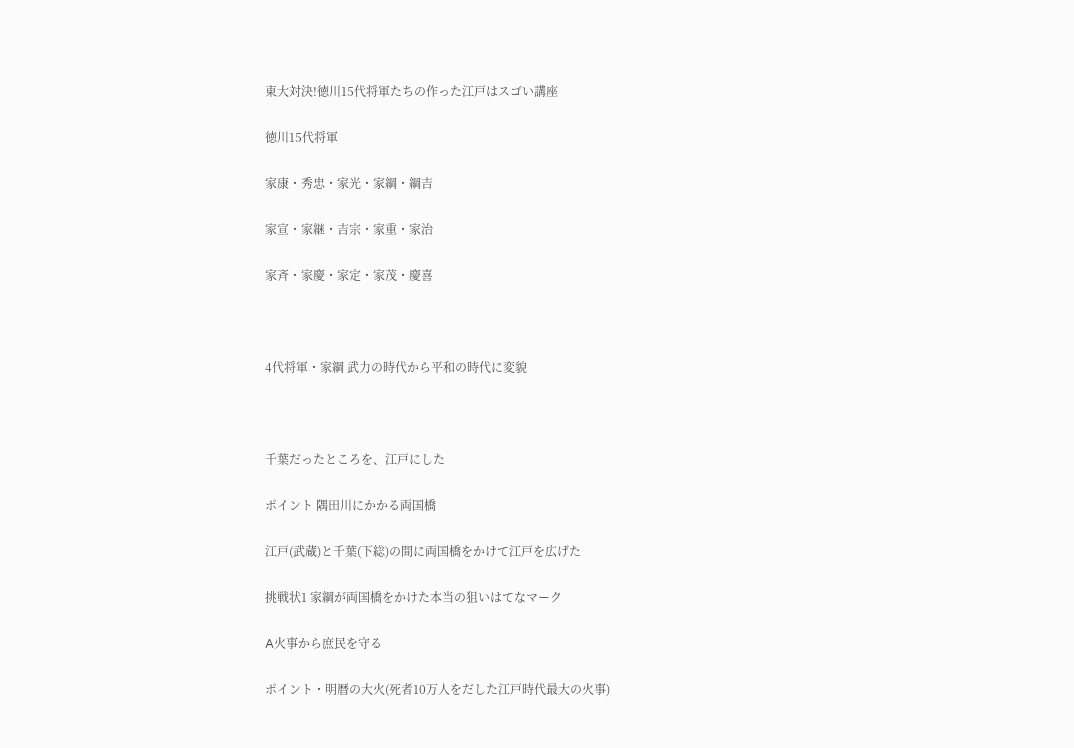東大対決!徳川15代将軍たちの作った江戸はスゴい講座

徳川15代将軍

家康・秀忠・家光・家綱・綱吉

家宣・家継・吉宗・家重・家治

家斉・家慶・家定・家茂・慶喜



4代将軍・家綱 武力の時代から平和の時代に変貌



千葉だったところを、江戸にした

ポイント 隅田川にかかる両国橋

江戸(武蔵)と千葉(下総)の間に両国橋をかけて江戸を広げた

挑戦状1 家綱が両国橋をかけた本当の狙いはてなマーク

A火事から庶民を守る

ポイント・明暦の大火(死者10万人をだした江戸時代最大の火事)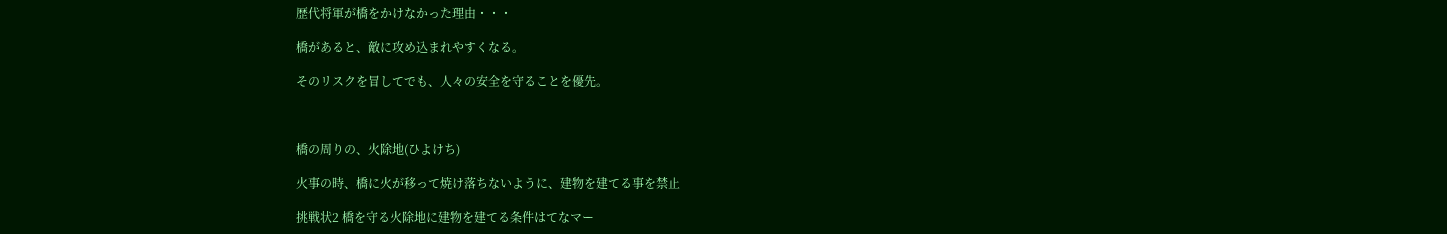歴代将軍が橋をかけなかった理由・・・

橋があると、敵に攻め込まれやすくなる。

そのリスクを冒してでも、人々の安全を守ることを優先。



橋の周りの、火除地(ひよけち)

火事の時、橋に火が移って焼け落ちないように、建物を建てる事を禁止

挑戦状2 橋を守る火除地に建物を建てる条件はてなマー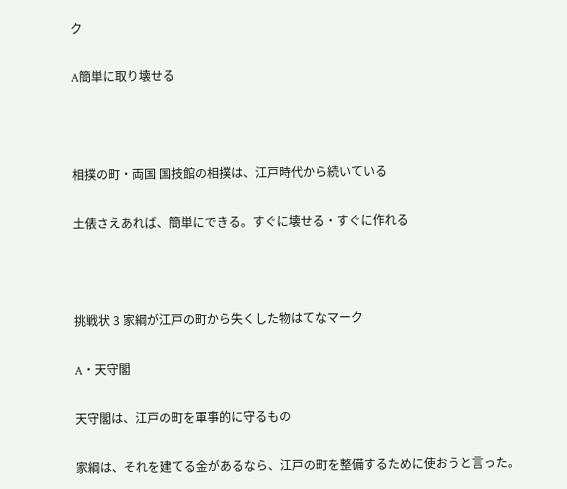ク

A簡単に取り壊せる



相撲の町・両国 国技館の相撲は、江戸時代から続いている

土俵さえあれば、簡単にできる。すぐに壊せる・すぐに作れる



挑戦状 3 家綱が江戸の町から失くした物はてなマーク

A・天守閣

天守閣は、江戸の町を軍事的に守るもの

家綱は、それを建てる金があるなら、江戸の町を整備するために使おうと言った。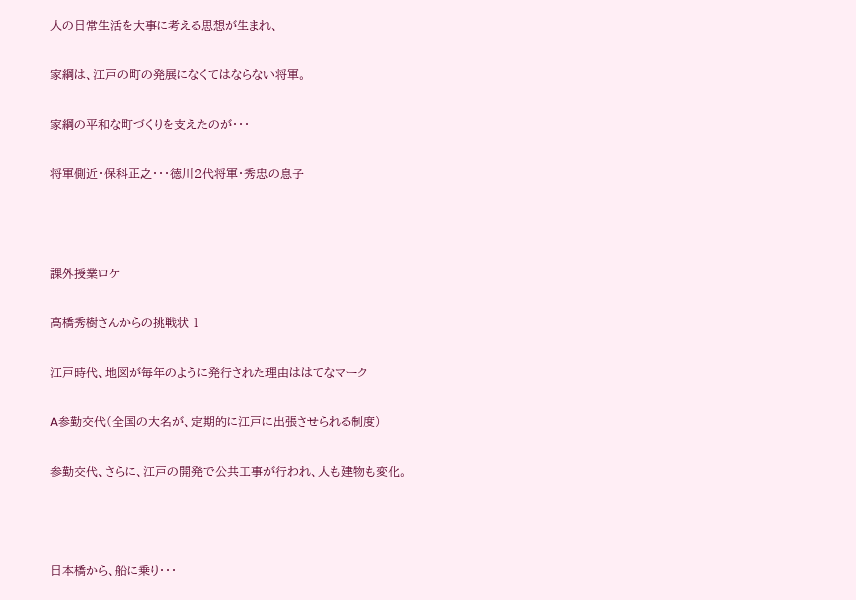人の日常生活を大事に考える思想が生まれ、

家綱は、江戸の町の発展になくてはならない将軍。

家綱の平和な町づくりを支えたのが・・・

将軍側近・保科正之・・・徳川2代将軍・秀忠の息子



課外授業ロケ

高橋秀樹さんからの挑戦状 1

江戸時代、地図が毎年のように発行された理由ははてなマーク

A参勤交代(全国の大名が、定期的に江戸に出張させられる制度)

参勤交代、さらに、江戸の開発で公共工事が行われ、人も建物も変化。



日本橋から、船に乗り・・・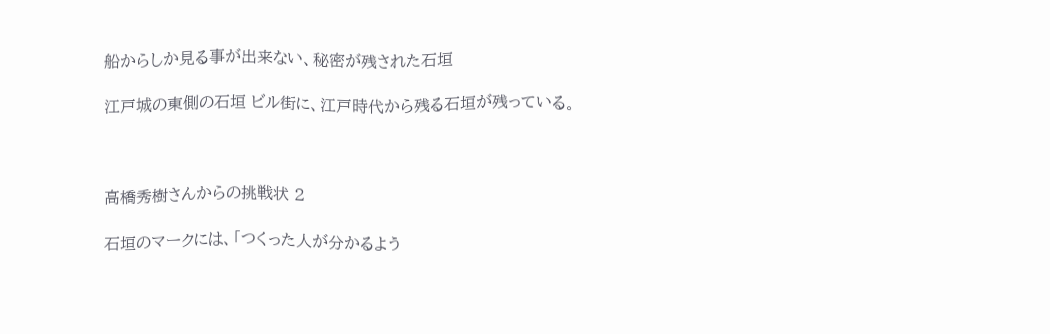船からしか見る事が出来ない、秘密が残された石垣

江戸城の東側の石垣 ビル街に、江戸時代から残る石垣が残っている。



高橋秀樹さんからの挑戦状 2

石垣のマークには、「つくった人が分かるよう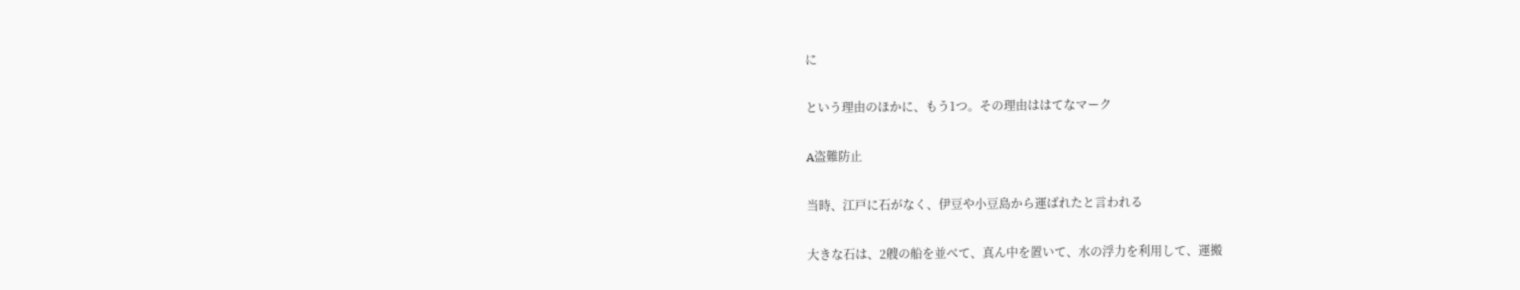に

という理由のほかに、もう1つ。その理由ははてなマーク

A盗難防止

当時、江戸に石がなく、伊豆や小豆島から運ばれたと言われる

大きな石は、2艘の船を並べて、真ん中を置いて、水の浮力を利用して、運搬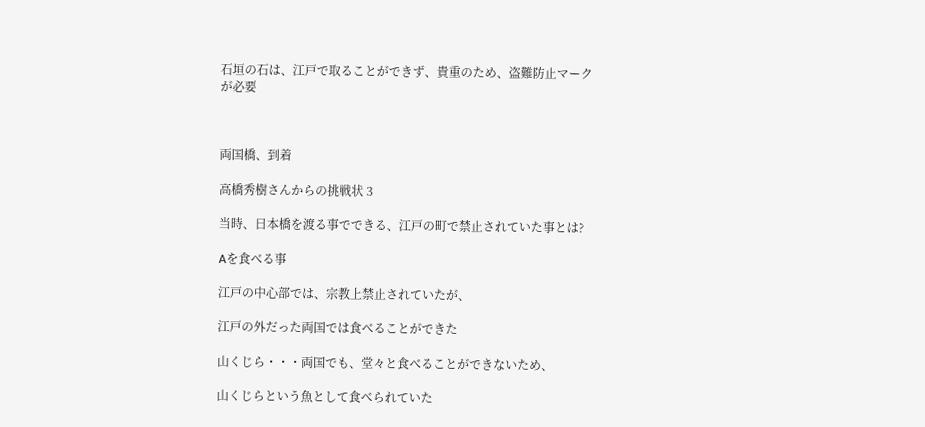石垣の石は、江戸で取ることができず、貴重のため、盗難防止マークが必要



両国橋、到着

高橋秀樹さんからの挑戦状 3

当時、日本橋を渡る事でできる、江戸の町で禁止されていた事とは?

Aを食べる事

江戸の中心部では、宗教上禁止されていたが、

江戸の外だった両国では食べることができた

山くじら・・・両国でも、堂々と食べることができないため、

山くじらという魚として食べられていた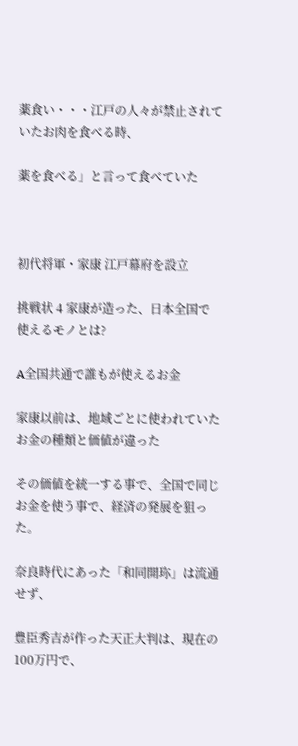薬食い・・・江戸の人々が禁止されていたお肉を食べる時、

薬を食べる」と言って食べていた



初代将軍・家康 江戸幕府を設立

挑戦状 4 家康が造った、日本全国で使えるモノとは?

A全国共通で誰もが使えるお金

家康以前は、地域ごとに使われていたお金の種類と価値が違った

その価値を統一する事で、全国で同じお金を使う事で、経済の発展を狙った。

奈良時代にあった「和同開珎」は流通せず、

豊臣秀吉が作った天正大判は、現在の100万円で、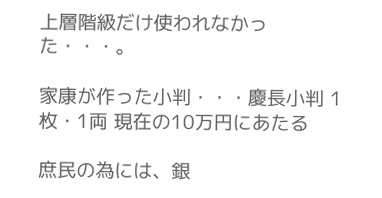上層階級だけ使われなかった・・・。

家康が作った小判・・・慶長小判 1枚・1両 現在の10万円にあたる

庶民の為には、銀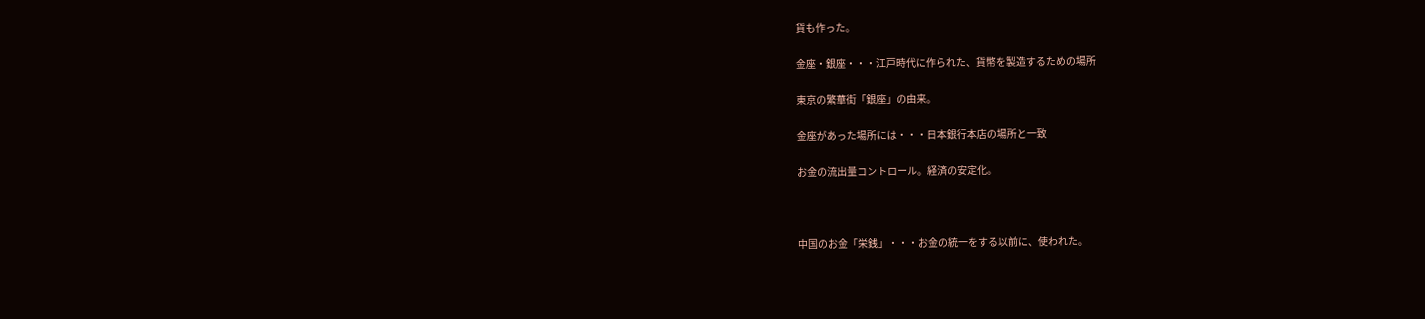貨も作った。

金座・銀座・・・江戸時代に作られた、貨幣を製造するための場所

東京の繁華街「銀座」の由来。

金座があった場所には・・・日本銀行本店の場所と一致

お金の流出量コントロール。経済の安定化。



中国のお金「栄銭」・・・お金の統一をする以前に、使われた。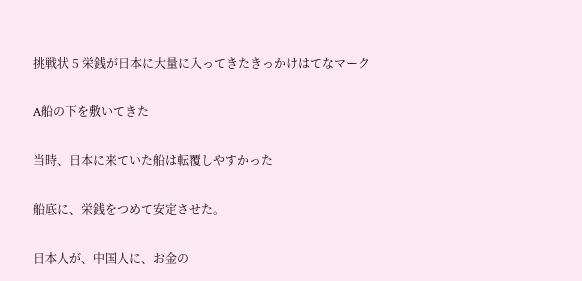挑戦状 5 栄銭が日本に大量に入ってきたきっかけはてなマーク

A船の下を敷いてきた

当時、日本に来ていた船は転覆しやすかった

船底に、栄銭をつめて安定させた。

日本人が、中国人に、お金の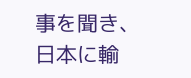事を聞き、日本に輸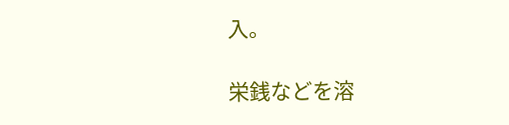入。

栄銭などを溶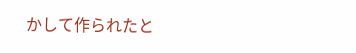かして作られたと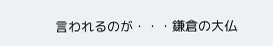言われるのが・・・鎌倉の大仏